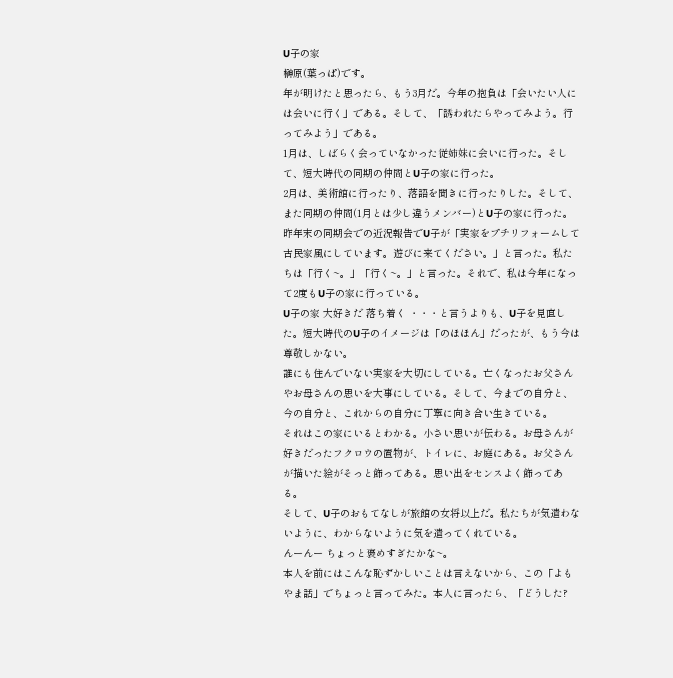U子の家
榊原(葉っぱ)です。
年が明けたと思ったら、もう3月だ。今年の抱負は「会いたい人には会いに行く」である。そして、「誘われたらやってみよう。行ってみよう」である。
1月は、しばらく会っていなかった従姉妹に会いに行った。そして、短大時代の同期の仲間とU子の家に行った。
2月は、美術館に行ったり、落語を聞きに行ったりした。そして、また同期の仲間(1月とは少し違うメンバー)とU子の家に行った。
昨年末の同期会での近況報告でU子が「実家をプチリフォームして古民家風にしています。遊びに来てください。」と言った。私たちは「行く~。」「行く~。」と言った。それで、私は今年になって2度もU子の家に行っている。
U子の家 大好きだ 落ち着く ・・・と言うよりも、U子を見直した。短大時代のU子のイメージは「のほほん」だったが、もう今は尊敬しかない。
誰にも住んでいない実家を大切にしている。亡くなったお父さんやお母さんの思いを大事にしている。そして、今までの自分と、今の自分と、これからの自分に丁寧に向き合い生きている。
それはこの家にいるとわかる。小さい思いが伝わる。お母さんが好きだったフクロウの置物が、トイレに、お庭にある。お父さんが描いた絵がそっと飾ってある。思い出をセンスよく飾ってある。
そして、U子のおもてなしが旅館の女将以上だ。私たちが気遣わないように、わからないように気を遣ってくれている。
んーんー ちょっと褒めすぎたかな~。
本人を前にはこんな恥ずかしいことは言えないから、この「よもやま話」でちょっと言ってみた。本人に言ったら、「どうした?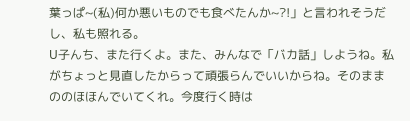葉っぱ~(私)何か悪いものでも食べたんか~?!」と言われそうだし、私も照れる。
U子んち、また行くよ。また、みんなで「バカ話」しようね。私がちょっと見直したからって頑張らんでいいからね。そのままののほほんでいてくれ。今度行く時は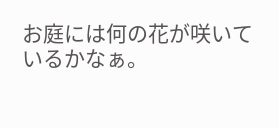お庭には何の花が咲いているかなぁ。